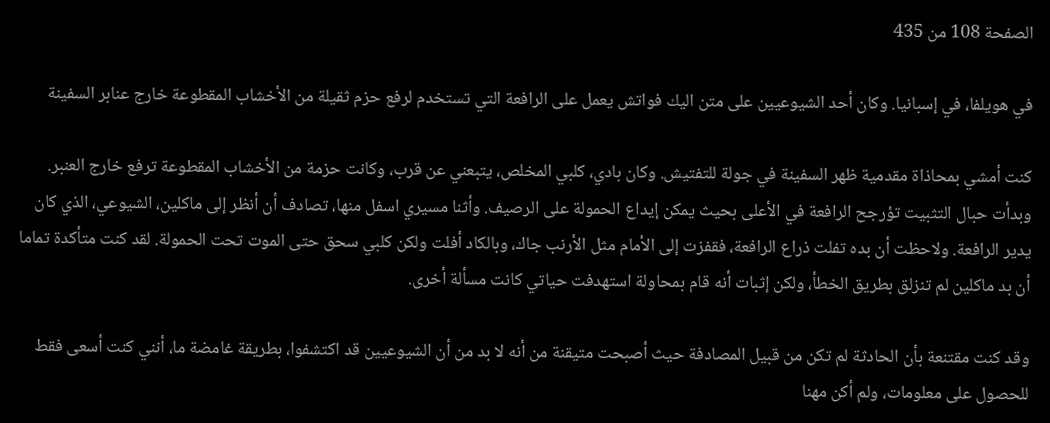الصفحة 108 من 435

في هويلفا، في إسبانيا. وكان أحد الشيوعيين على متن اليك فواتش يعمل على الرافعة التي تستخدم لرفع حزم ثقيلة من الأخشاب المقطوعة خارج عنابر السفينة

كنت أمشي بمحاذاة مقدمية ظهر السفينة في جولة للتفتيش. وكان بادي، كلبي المخلص، يتبعني عن قرب، وكانت حزمة من الأخشاب المقطوعة ترفع خارج العنبر. وبدأت حبال التثبيت تؤرجح الرافعة في الأعلى بحيث يمكن إيداع الحمولة على الرصيف. وأثنا مسيري اسفل منها، تصادف أن أنظر إلى ماكلين، الشيوعي، الذي كان يدير الرافعة. ولاحظت أن بده تفلت ذراع الرافعة، فقفزت إلى الأمام مثل الأرنب جاك، وبالكاد أفلت ولكن كلبي سحق حتى الموت تحت الحمولة. لقد كنت متأكدة تماما أن بد ماكلين لم تنزلق بطريق الخطأ، ولكن إثبات أنه قام بمحاولة استهدفت حياتي كانت مسألة أخرى.

وقد كنت مقتنعة بأن الحادثة لم تكن من قبيل المصادفة حيث أصبحت متيقنة من أنه لا بد من أن الشيوعيين قد اكتشفوا، بطريقة غامضة ما، أنني كنت أسعى فقط للحصول على معلومات، ولم أكن مهنا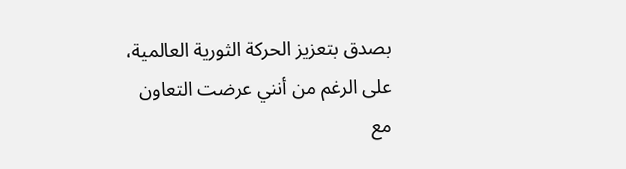بصدق بتعزيز الحركة الثورية العالمية، على الرغم من أنني عرضت التعاون مع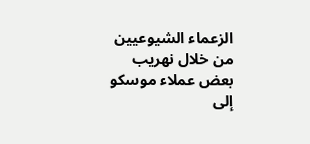الزعماء الشيوعيين من خلال نهريب بعض عملاء موسكو إلى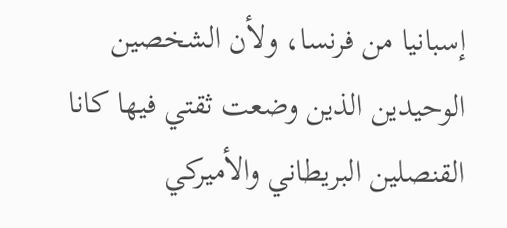إسبانيا من فرنسا، ولأن الشخصين الوحيدين الذين وضعت ثقتي فيها كانا القنصلين البريطاني والأميركي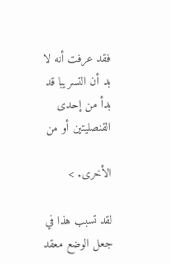فقد عرفت أنه لا بد أن التسريبا قد بدأ من إحدى القنصليتين أو من

الأخرى. >

لقد تسبب هذا في جعل الوضع معقد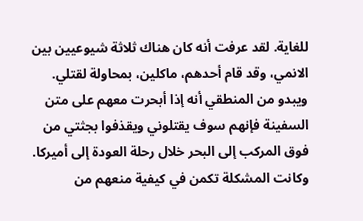للغاية. لقد عرفت أنه كان هناك ثلاثة شيوعيين بين الانمي، وقد قام أحدهم، ماكلين، بمحاولة لقتلي. ويبدو من المنطقي أنه إذا أبحرت معهم على متن السفينة فإنهم سوف يقتلوني ويقذفوا بجثتي من فوق المركب إلى البحر خلال رحلة العودة إلى أميركا. وكانت المشكلة تكمن في كيفية منعهم من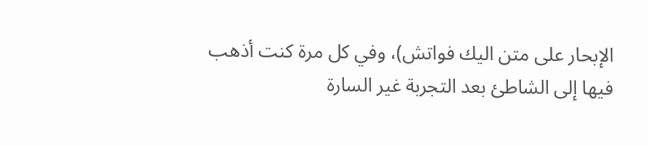الإبحار على متن اليك فواتش)، وفي كل مرة كنت أذهب فيها إلى الشاطئ بعد التجربة غير السارة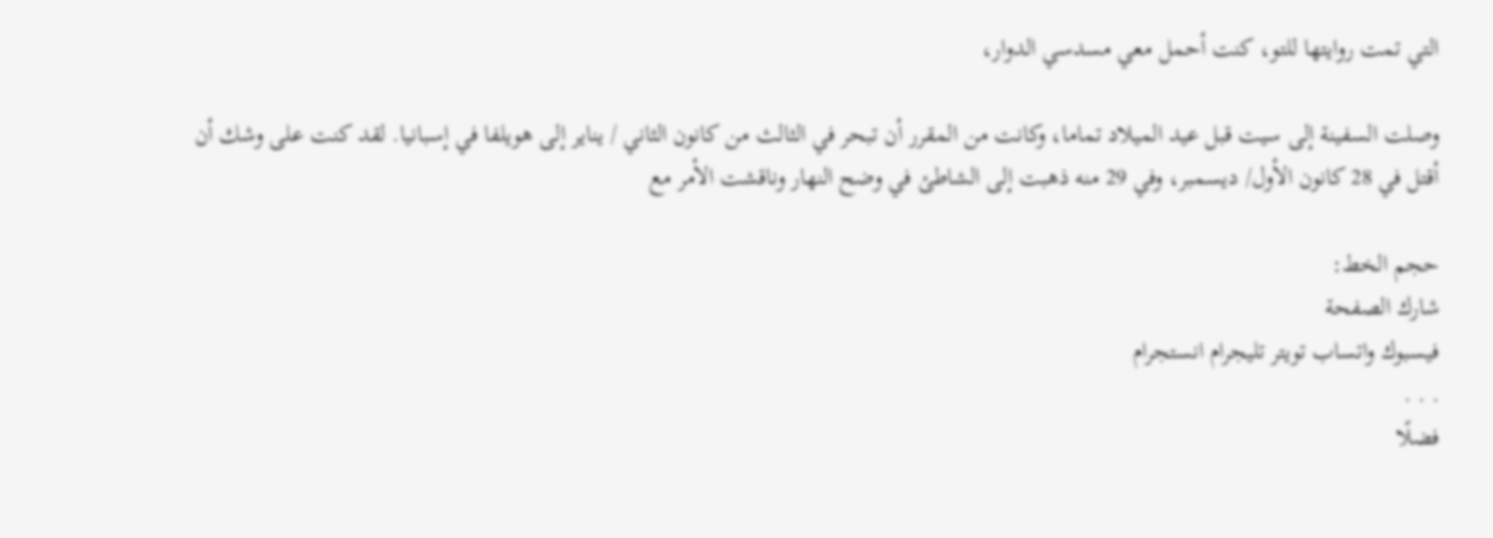التي تمت روايتها للتو، كنت أحمل معي مسدسي الدوار،

وصلت السفينة إلى سيت قبل عيد الميلاد تماما، وكانت من المقرر أن تبحر في الثالث من كانون الثاني / يناير إلى هويلفا في إسبانيا. لقد كنت على وشك أن أقتل في 28 كانون الأول/ ديسمبر، وفي 29 منه ذهبت إلى الشاطئ في وضح النهار وناقشت الأمر مع

حجم الخط:
شارك الصفحة
فيسبوك واتساب تويتر تليجرام انستجرام
. . .
فضلًا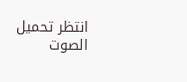انتظر تحميل الصوت